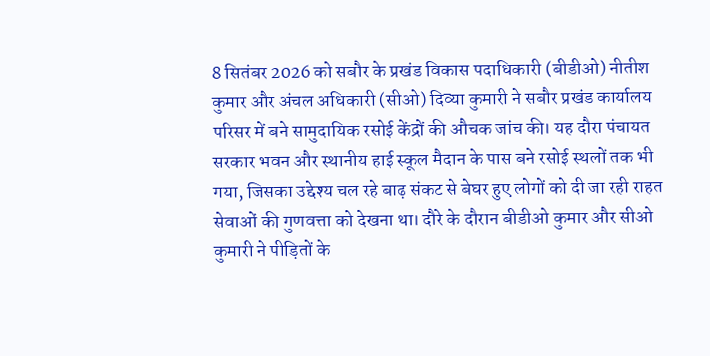8 सितंबर 2026 को सबौर के प्रखंड विकास पदाधिकारी (बीडीओ) नीतीश कुमार और अंचल अधिकारी (सीओ) दिव्या कुमारी ने सबौर प्रखंड कार्यालय परिसर में बने सामुदायिक रसोई केंद्रों की औचक जांच की। यह दौरा पंचायत सरकार भवन और स्थानीय हाई स्कूल मैदान के पास बने रसोई स्थलों तक भी गया, जिसका उद्देश्य चल रहे बाढ़ संकट से बेघर हुए लोगों को दी जा रही राहत सेवाओं की गुणवत्ता को देखना था। दौरे के दौरान बीडीओ कुमार और सीओ कुमारी ने पीड़ितों के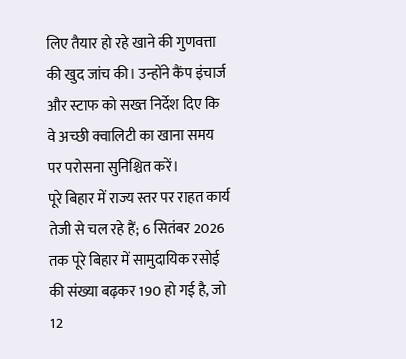लिए तैयार हो रहे खाने की गुणवत्ता की खुद जांच की। उन्होंने कैंप इंचार्ज और स्टाफ को सख्त निर्देश दिए कि वे अच्छी क्वालिटी का खाना समय पर परोसना सुनिश्चित करें।
पूरे बिहार में राज्य स्तर पर राहत कार्य तेजी से चल रहे हैं; 6 सितंबर 2026 तक पूरे बिहार में सामुदायिक रसोई की संख्या बढ़कर 190 हो गई है, जो 12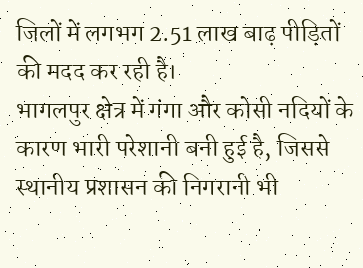जिलों में लगभग 2.51 लाख बाढ़ पीड़ितों की मदद कर रही है।
भागलपुर क्षेत्र में गंगा और कोसी नदियों के कारण भारी परेशानी बनी हुई है, जिससे स्थानीय प्रशासन की निगरानी भी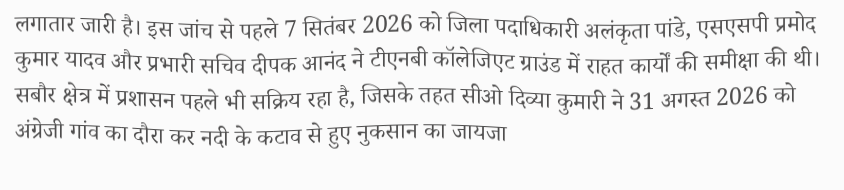लगातार जारी है। इस जांच से पहले 7 सितंबर 2026 को जिला पदाधिकारी अलंकृता पांडे, एसएसपी प्रमोद कुमार यादव और प्रभारी सचिव दीपक आनंद ने टीएनबी कॉलेजिएट ग्राउंड में राहत कार्यों की समीक्षा की थी। सबौर क्षेत्र में प्रशासन पहले भी सक्रिय रहा है, जिसके तहत सीओ दिव्या कुमारी ने 31 अगस्त 2026 को अंग्रेजी गांव का दौरा कर नदी के कटाव से हुए नुकसान का जायजा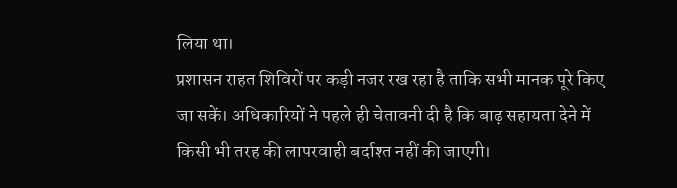लिया था।
प्रशासन राहत शिविरों पर कड़ी नजर रख रहा है ताकि सभी मानक पूरे किए जा सकें। अधिकारियों ने पहले ही चेतावनी दी है कि बाढ़ सहायता देने में किसी भी तरह की लापरवाही बर्दाश्त नहीं की जाएगी।